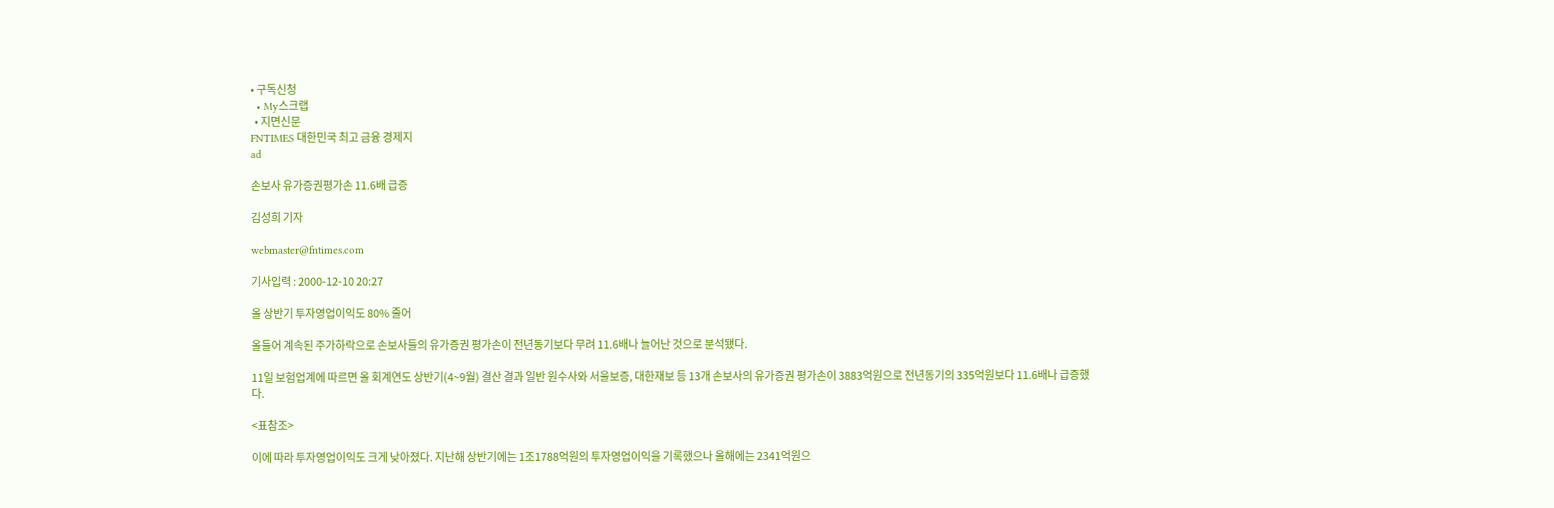• 구독신청
  • My스크랩
  • 지면신문
FNTIMES 대한민국 최고 금융 경제지
ad

손보사 유가증권평가손 11.6배 급증

김성희 기자

webmaster@fntimes.com

기사입력 : 2000-12-10 20:27

올 상반기 투자영업이익도 80% 줄어

올들어 계속된 주가하락으로 손보사들의 유가증권 평가손이 전년동기보다 무려 11.6배나 늘어난 것으로 분석됐다.

11일 보험업계에 따르면 올 회계연도 상반기(4~9월) 결산 결과 일반 원수사와 서울보증, 대한재보 등 13개 손보사의 유가증권 평가손이 3883억원으로 전년동기의 335억원보다 11.6배나 급증했다.

<표참조>

이에 따라 투자영업이익도 크게 낮아졌다. 지난해 상반기에는 1조1788억원의 투자영업이익을 기록했으나 올해에는 2341억원으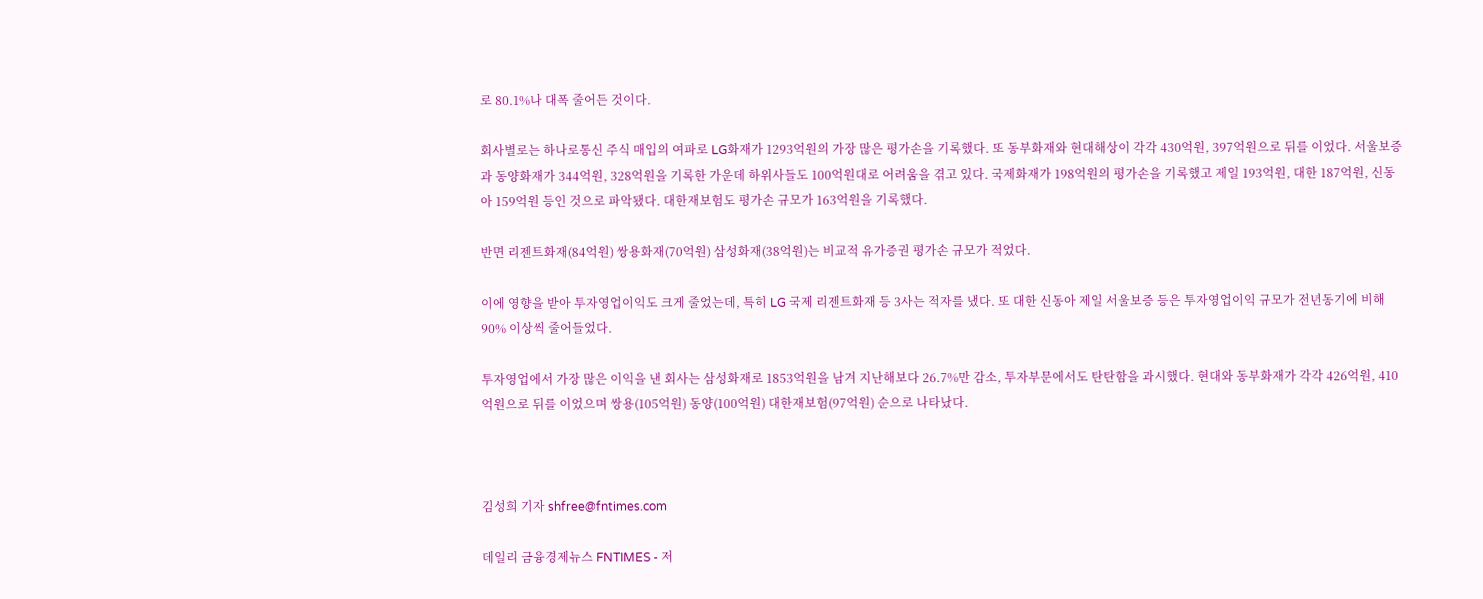로 80.1%나 대폭 줄어든 것이다.

회사별로는 하나로통신 주식 매입의 여파로 LG화재가 1293억원의 가장 많은 평가손을 기록했다. 또 동부화재와 현대해상이 각각 430억원, 397억원으로 뒤를 이었다. 서울보증과 동양화재가 344억원, 328억원을 기록한 가운데 하위사들도 100억원대로 어려움을 겪고 있다. 국제화재가 198억원의 평가손을 기록했고 제일 193억원, 대한 187억원, 신동아 159억원 등인 것으로 파악됐다. 대한재보험도 평가손 규모가 163억원을 기록했다.

반면 리젠트화재(84억원) 쌍용화재(70억원) 삼성화재(38억원)는 비교적 유가증권 평가손 규모가 적었다.

이에 영향을 받아 투자영업이익도 크게 줄었는데, 특히 LG 국제 리젠트화재 등 3사는 적자를 냈다. 또 대한 신동아 제일 서울보증 등은 투자영업이익 규모가 전년동기에 비해 90% 이상씩 줄어들었다.

투자영업에서 가장 많은 이익을 낸 회사는 삼성화재로 1853억원을 남겨 지난해보다 26.7%만 감소, 투자부문에서도 탄탄함을 과시했다. 현대와 동부화재가 각각 426억원, 410억원으로 뒤를 이었으며 쌍용(105억원) 동양(100억원) 대한재보험(97억원) 순으로 나타났다.



김성희 기자 shfree@fntimes.com

데일리 금융경제뉴스 FNTIMES - 저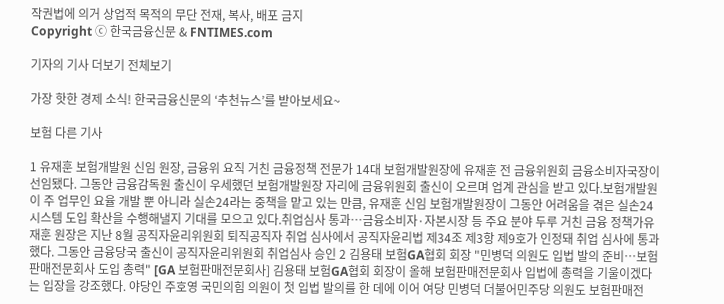작권법에 의거 상업적 목적의 무단 전재, 복사, 배포 금지
Copyright ⓒ 한국금융신문 & FNTIMES.com

기자의 기사 더보기 전체보기

가장 핫한 경제 소식! 한국금융신문의 ‘추천뉴스’를 받아보세요~

보험 다른 기사

1 유재훈 보험개발원 신임 원장, 금융위 요직 거친 금융정책 전문가 14대 보험개발원장에 유재훈 전 금융위원회 금융소비자국장이 선임됐다. 그동안 금융감독원 출신이 우세했던 보험개발원장 자리에 금융위원회 출신이 오르며 업계 관심을 받고 있다.보험개발원이 주 업무인 요율 개발 뿐 아니라 실손24라는 중책을 맡고 있는 만큼, 유재훈 신임 보험개발원장이 그동안 어려움을 겪은 실손24 시스템 도입 확산을 수행해낼지 기대를 모으고 있다.취업심사 통과…금융소비자·자본시장 등 주요 분야 두루 거친 금융 정책가유재훈 원장은 지난 8월 공직자윤리위원회 퇴직공직자 취업 심사에서 공직자윤리법 제34조 제3항 제9호가 인정돼 취업 심사에 통과했다. 그동안 금융당국 출신이 공직자윤리위원회 취업심사 승인 2 김용태 보험GA협회 회장 "민병덕 의원도 입법 발의 준비…보험판매전문회사 도입 총력" [GA 보험판매전문회사] 김용태 보험GA협회 회장이 올해 보험판매전문회사 입법에 총력을 기울이겠다는 입장을 강조했다. 야당인 주호영 국민의힘 의원이 첫 입법 발의를 한 데에 이어 여당 민병덕 더불어민주당 의원도 보험판매전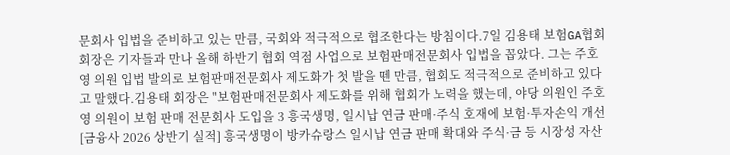문회사 입법을 준비하고 있는 만큼, 국회와 적극적으로 협조한다는 방침이다.7일 김용태 보험GA협회 회장은 기자들과 만나 올해 하반기 협회 역점 사업으로 보험판매전문회사 입법을 꼽았다. 그는 주호영 의원 입법 발의로 보험판매전문회사 제도화가 첫 발을 뗀 만큼, 협회도 적극적으로 준비하고 있다고 말했다.김용태 회장은 "보험판매전문회사 제도화를 위해 협회가 노력을 했는데, 야당 의원인 주호영 의원이 보험 판매 전문회사 도입을 3 흥국생명, 일시납 연금 판매·주식 호재에 보험·투자손익 개선 [금융사 2026 상반기 실적] 흥국생명이 방카슈랑스 일시납 연금 판매 확대와 주식·금 등 시장성 자산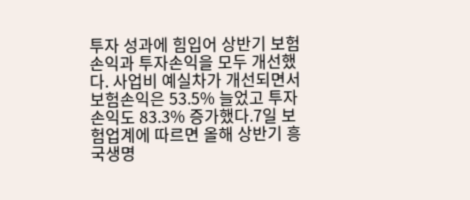투자 성과에 힘입어 상반기 보험손익과 투자손익을 모두 개선했다. 사업비 예실차가 개선되면서 보험손익은 53.5% 늘었고 투자손익도 83.3% 증가했다.7일 보험업계에 따르면 올해 상반기 흥국생명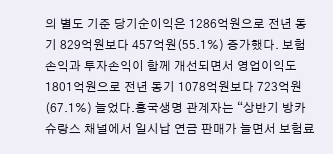의 별도 기준 당기순이익은 1286억원으로 전년 동기 829억원보다 457억원(55.1%) 증가했다. 보험손익과 투자손익이 함께 개선되면서 영업이익도 1801억원으로 전년 동기 1078억원보다 723억원(67.1%) 늘었다.흥국생명 관계자는 “상반기 방카슈랑스 채널에서 일시납 연금 판매가 늘면서 보험료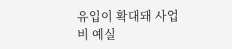유입이 확대돼 사업비 예실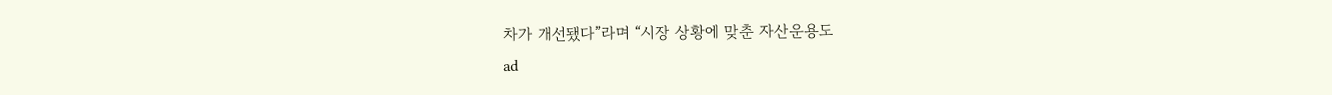차가 개선됐다”라며 “시장 상황에 맞춘 자산운용도
ad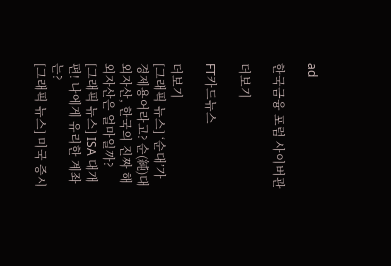ad

한국금융 포럼 사이버관

더보기

FT카드뉴스

더보기
[그래픽 뉴스] ‘순대’가 경제용어라고? 순(純)대외자산, 한국의 진짜 해외자산은 얼마일까?
[그래픽 뉴스] ISA 대개편! 나에게 유리한 계좌는?
[그래픽 뉴스] 미국 증시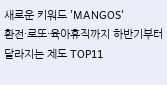새로운 키워드 'MANGOS'
환전·로또·육아휴직까지 하반기부터 달라지는 제도 TOP11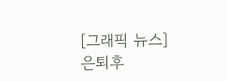[그래픽 뉴스] 은퇴후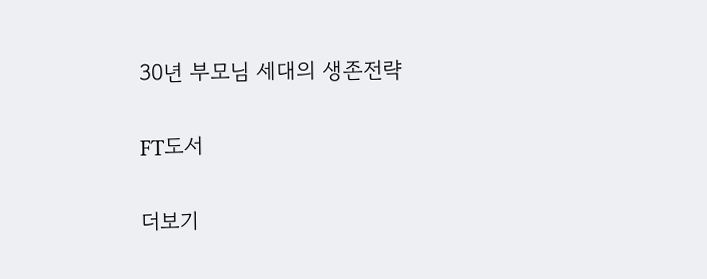30년 부모님 세대의 생존전략

FT도서

더보기